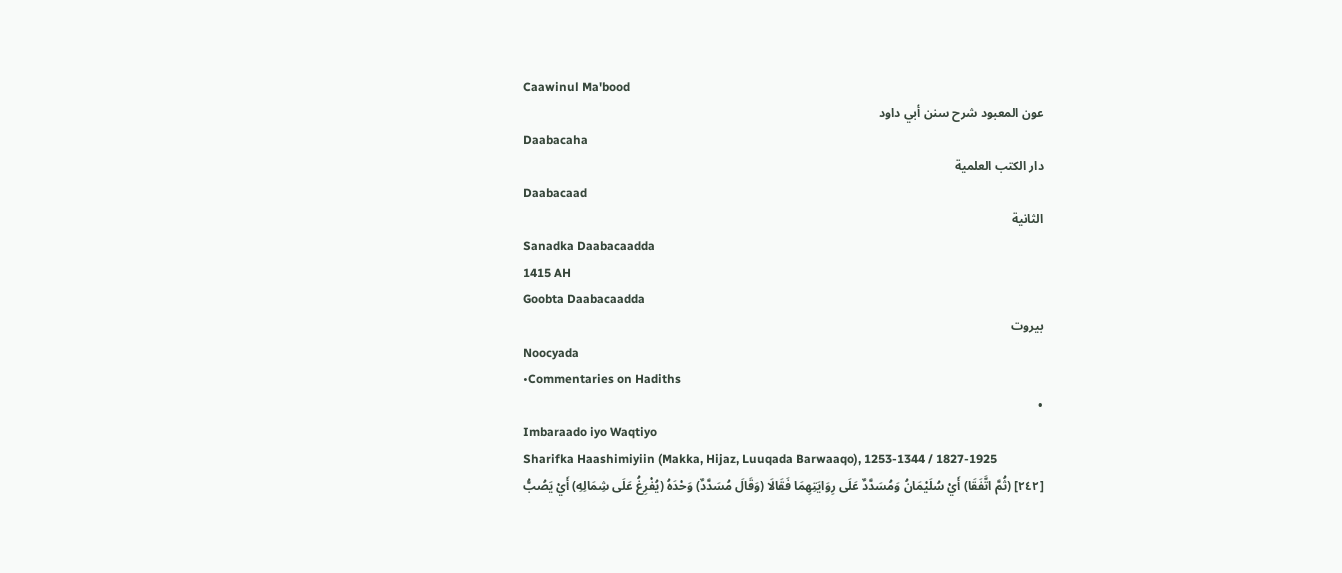Caawinul Ma'bood
عون المعبود شرح سنن أبي داود
Daabacaha
دار الكتب العلمية
Daabacaad
الثانية
Sanadka Daabacaadda
1415 AH
Goobta Daabacaadda
بيروت
Noocyada
•Commentaries on Hadiths
•
Imbaraado iyo Waqtiyo
Sharifka Haashimiyiin (Makka, Hijaz, Luuqada Barwaaqo), 1253-1344 / 1827-1925
[٢٤٢] (ثُمَّ اتَّفَقَا) أَيْ سُلَيْمَانُ وَمُسَدَّدٌ عَلَى رِوَايَتِهِمَا فَقَالَا (وَقَالَ مُسَدَّدٌ) وَحْدَهُ (يُفْرِغُ عَلَى شِمَالِهِ) أَيْ يَصُبُّ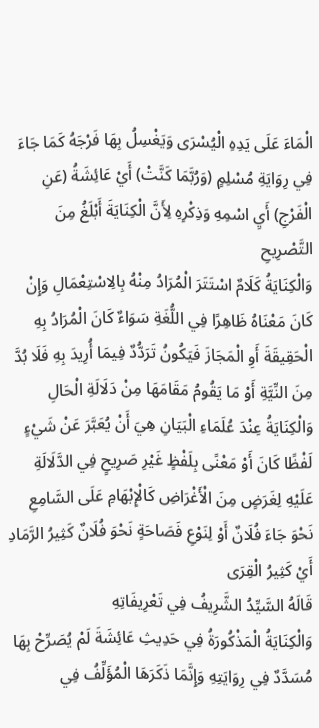الْمَاءَ عَلَى يَدِهِ الْيُسْرَى وَيَغْسِلُ بِهَا فَرْجَهُ كَمَا جَاءَ فِي رِوَايَةِ مُسْلِمٍ (وَرُبَّمَا كَنَّتْ) أَيْ عَائِشَةُ (عَنِ الْفَرْجِ) أَيِ اسْمِهِ وَذِكْرِهِ لِأَنَّ الْكِنَايَةَ أَبْلَغُ مِنَ التَّصْرِيحِ
وَالْكِنَايَةُ كَلَامٌ اسْتَتَرَ الْمُرَادُ مِنْهُ بِالِاسْتِعْمَالِ وَإِنْ كَانَ مَعْنَاهُ ظَاهِرًا فِي اللُّغَةِ سَوَاءٌ كَانَ الْمُرَادُ بِهِ الْحَقِيقَةَ أَوِ الْمَجَازَ فَيَكُونُ تَرَدُّدٌ فِيمَا أُرِيدَ بِهِ فَلَا بُدَّ مِنَ النِّيَّةِ أَوْ مَا يَقُومُ مَقَامَهَا مِنْ دَلَالَةِ الْحَالِ
وَالْكِنَايَةُ عِنْدَ عُلَمَاءِ الْبَيَانِ هِيَ أَنْ يُعَبَّرَ عَنْ شَيْءٍ لَفْظًا كَانَ أَوْ مَعْنًى بِلَفْظٍ غَيْرِ صَرِيحٍ فِي الدَّلَالَةِ عَلَيْهِ لِغَرَضٍ مِنَ الْأَغْرَاضِ كَالْإِبْهَامِ عَلَى السَّامِعِ نَحْوَ جَاءَ فُلَانٌ أَوْ لِنَوْعِ فَصَاحَةٍ نَحْوَ فُلَانٌ كَثِيرُ الرَّمَادِ أَيْ كَثِيرُ الْقِرَى
قَالَهُ السَّيِّدُ الشَّرِيفُ فِي تَعْرِيفَاتِهِ
وَالْكِنَايَةُ الْمَذْكُورَةُ فِي حَدِيثِ عَائِشَةَ لَمْ يُصَرِّحْ بِهَا مُسَدَّدٌ فِي رِوَايَتِهِ وَإِنَّمَا ذَكَرَهَا الْمُؤَلِّفُ فِي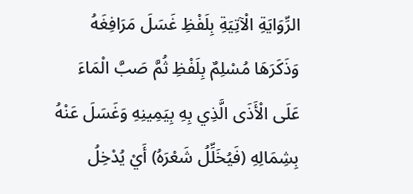الرِّوَايَةِ الْآتِيَةِ بِلَفْظِ غَسَلَ مَرَافِغَهُ وَذَكَرَهَا مُسْلِمٌ بِلَفْظِ ثُمَّ صَبَّ الْمَاءَ عَلَى الْأَذَى الَّذِي بِهِ بِيَمِينِهِ وَغَسَلَ عَنْهُ بِشِمَالِهِ (فَيُخَلِّلُ شَعْرَهُ) أَيْ يُدْخِلُ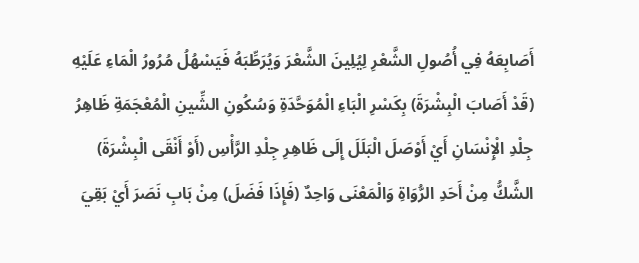أَصَابِعَهُ فِي أُصُولِ الشَّعْرِ لِيُلِينَ الشَّعْرَ وَيُرَطِّبَهُ فَيَسْهُلُ مُرُورُ الْمَاءِ عَلَيْهِ (قَدْ أَصَابَ الْبِشْرَةَ) بِكَسْرِ الْبَاءِ الْمُوَحَّدَةِ وَسُكُونِ الشِّينِ الْمُعْجَمَةِ ظَاهِرُ جِلْدِ الْإِنْسَانِ أَيْ أَوْصَلَ الْبَلَلَ إِلَى ظَاهِرِ جِلْدِ الرَّأْسِ (أَوْ أَنْقَى الْبِشْرَةَ) الشَّكُّ مِنْ أَحَدِ الرُّوَاةِ وَالْمَعْنَى وَاحِدٌ (فَإِذَا فَضَلَ) مِنْ بَابِ نَصَرَ أَيْ بَقِيَ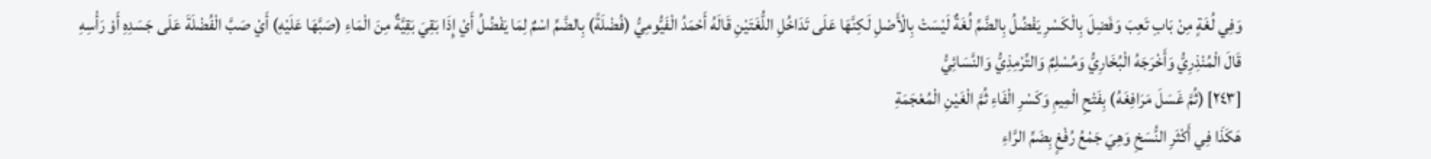وَفِي لُغَةٍ مِنْ بَابِ تَعِبَ وَفَضِلَ بِالْكَسْرِ يَفْضُلُ بِالضَّمِّ لُغَةٌ لَيْسَتْ بِالْأَصْلِ لَكِنَّهَا عَلَى تَدَاخُلِ اللُّغَتَيْنِ قَالَهُ أَحْمَدُ الْفَيُّومِيُّ (فُضْلَةً) بِالضَّمِّ اسْمٌ لِمَا يَفْضُلُ أَيْ إِذَا بَقِيَ بَقِيَّةٌ مِنَ الْمَاءِ (صَبَّهَا عَلَيْهِ) أَيْ صَبَّ الْفُضْلَةَ عَلَى جَسَدِهِ أَوْ رَأْسِهِ
قَالَ الْمُنْذِرِيُّ وَأَخْرَجَهُ الْبُخَارِيُّ وَمُسْلِمٌ وَالتِّرْمِذِيُّ وَالنَّسَائِيُّ
[٢٤٣] (ثُمَّ غَسَلَ مَرَافِغَهُ) بِفَتْحِ الْمِيمِ وَكَسْرِ الْفَاءِ ثُمَّ الْغَيْنِ الْمُعْجَمَةِ
هَكَذَا فِي أَكْثَرِ النُّسَخِ وَهِيَ جَمْعُ رُفْغٍ بِضَمِّ الرَّاءِ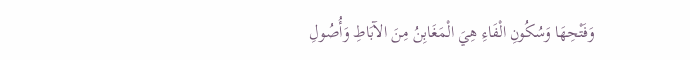وَفَتْحِهَا وَسُكُونِ الْفَاءِ هِيَ الْمَغَابِنُ مِنَ الآبَاطِ وَأُصُولِ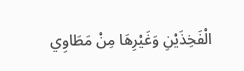الْفَخِذَيْنِ وَغَيْرِهَا مِنْ مَطَاوِي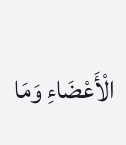الْأَعْضَاءِ وَمَا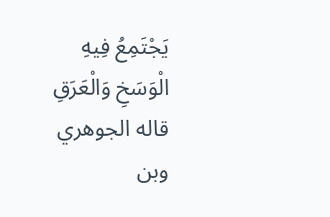يَجْتَمِعُ فِيهِ الْوَسَخِ وَالْعَرَقِ
قاله الجوهري وبن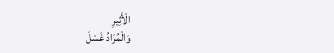الْأَثِيرِ
وَالْمُرَادُ غَسْلَ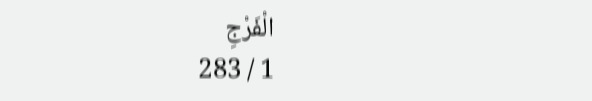الْفَرْجِ
1 / 283